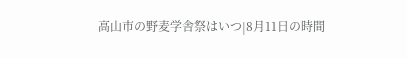高山市の野麦学舎祭はいつ|8月11日の時間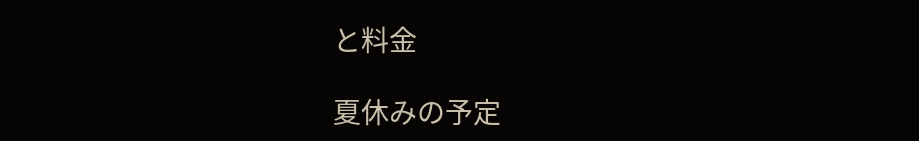と料金

夏休みの予定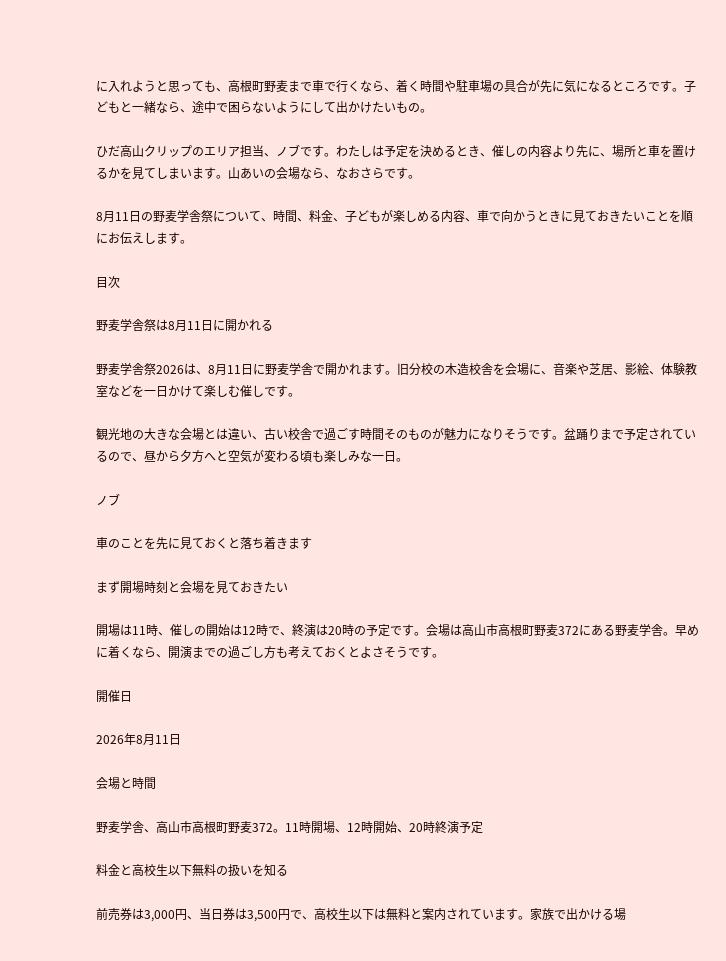に入れようと思っても、高根町野麦まで車で行くなら、着く時間や駐車場の具合が先に気になるところです。子どもと一緒なら、途中で困らないようにして出かけたいもの。

ひだ高山クリップのエリア担当、ノブです。わたしは予定を決めるとき、催しの内容より先に、場所と車を置けるかを見てしまいます。山あいの会場なら、なおさらです。

8月11日の野麦学舎祭について、時間、料金、子どもが楽しめる内容、車で向かうときに見ておきたいことを順にお伝えします。

目次

野麦学舎祭は8月11日に開かれる

野麦学舎祭2026は、8月11日に野麦学舎で開かれます。旧分校の木造校舎を会場に、音楽や芝居、影絵、体験教室などを一日かけて楽しむ催しです。

観光地の大きな会場とは違い、古い校舎で過ごす時間そのものが魅力になりそうです。盆踊りまで予定されているので、昼から夕方へと空気が変わる頃も楽しみな一日。

ノブ

車のことを先に見ておくと落ち着きます

まず開場時刻と会場を見ておきたい

開場は11時、催しの開始は12時で、終演は20時の予定です。会場は高山市高根町野麦372にある野麦学舎。早めに着くなら、開演までの過ごし方も考えておくとよさそうです。

開催日

2026年8月11日

会場と時間

野麦学舎、高山市高根町野麦372。11時開場、12時開始、20時終演予定

料金と高校生以下無料の扱いを知る

前売券は3,000円、当日券は3,500円で、高校生以下は無料と案内されています。家族で出かける場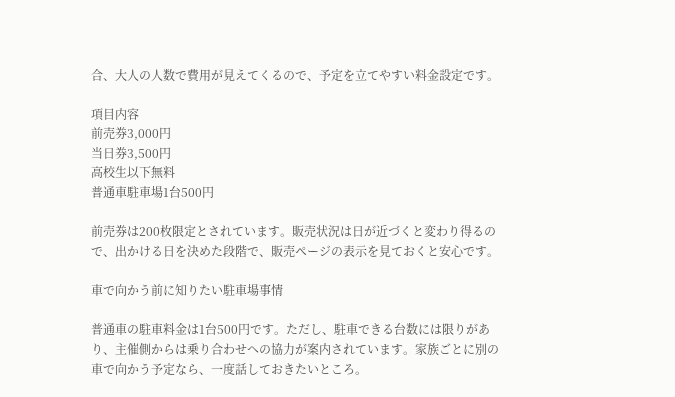合、大人の人数で費用が見えてくるので、予定を立てやすい料金設定です。

項目内容
前売券3,000円
当日券3,500円
高校生以下無料
普通車駐車場1台500円

前売券は200枚限定とされています。販売状況は日が近づくと変わり得るので、出かける日を決めた段階で、販売ページの表示を見ておくと安心です。

車で向かう前に知りたい駐車場事情

普通車の駐車料金は1台500円です。ただし、駐車できる台数には限りがあり、主催側からは乗り合わせへの協力が案内されています。家族ごとに別の車で向かう予定なら、一度話しておきたいところ。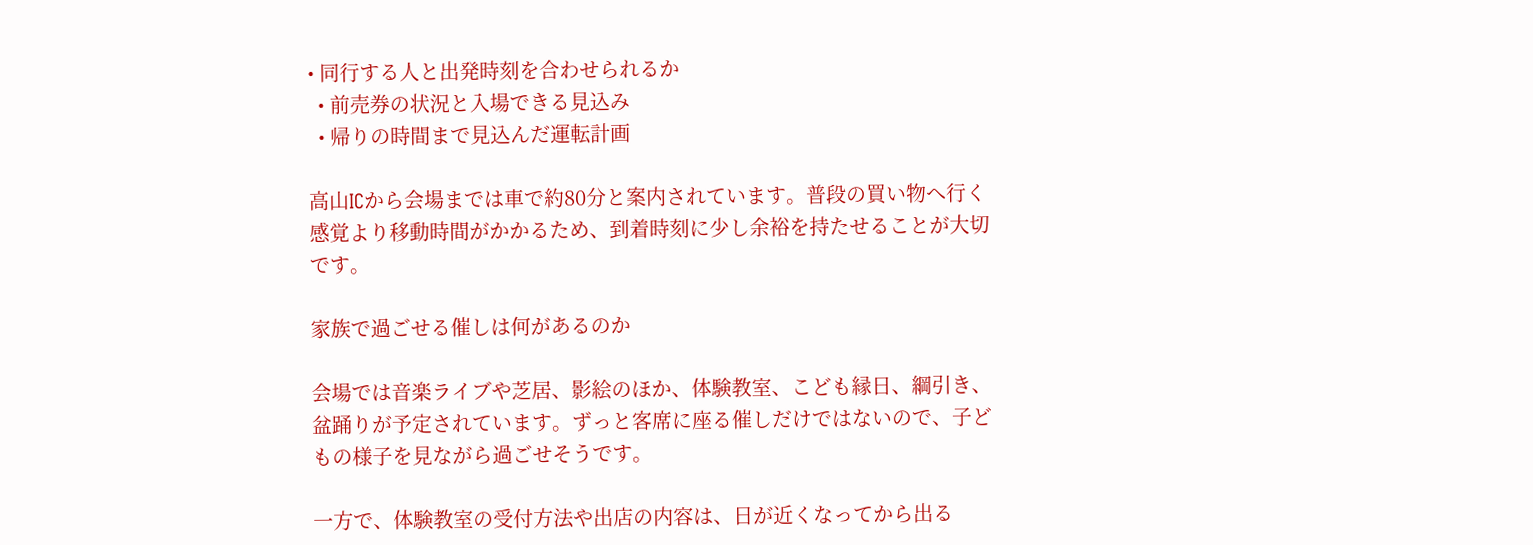• 同行する人と出発時刻を合わせられるか
  • 前売券の状況と入場できる見込み
  • 帰りの時間まで見込んだ運転計画

高山ICから会場までは車で約80分と案内されています。普段の買い物へ行く感覚より移動時間がかかるため、到着時刻に少し余裕を持たせることが大切です。

家族で過ごせる催しは何があるのか

会場では音楽ライブや芝居、影絵のほか、体験教室、こども縁日、綱引き、盆踊りが予定されています。ずっと客席に座る催しだけではないので、子どもの様子を見ながら過ごせそうです。

一方で、体験教室の受付方法や出店の内容は、日が近くなってから出る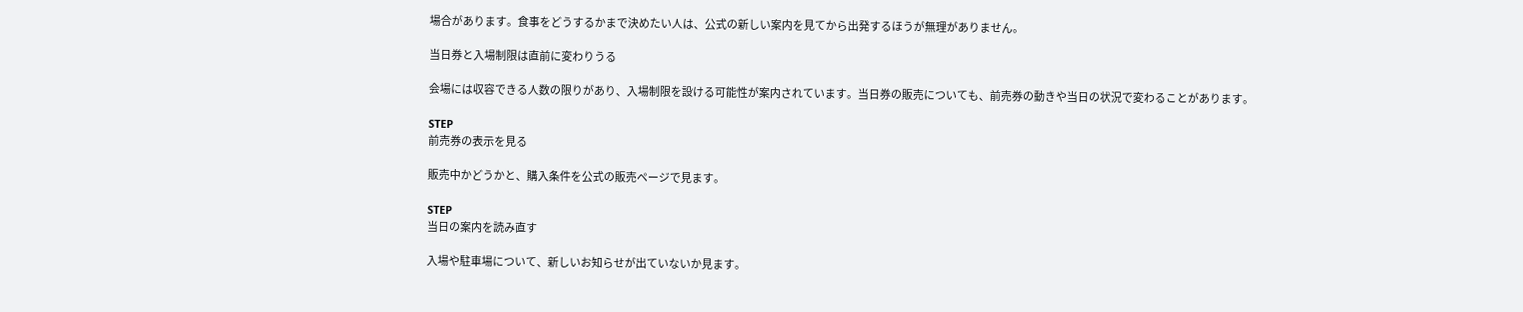場合があります。食事をどうするかまで決めたい人は、公式の新しい案内を見てから出発するほうが無理がありません。

当日券と入場制限は直前に変わりうる

会場には収容できる人数の限りがあり、入場制限を設ける可能性が案内されています。当日券の販売についても、前売券の動きや当日の状況で変わることがあります。

STEP
前売券の表示を見る

販売中かどうかと、購入条件を公式の販売ページで見ます。

STEP
当日の案内を読み直す

入場や駐車場について、新しいお知らせが出ていないか見ます。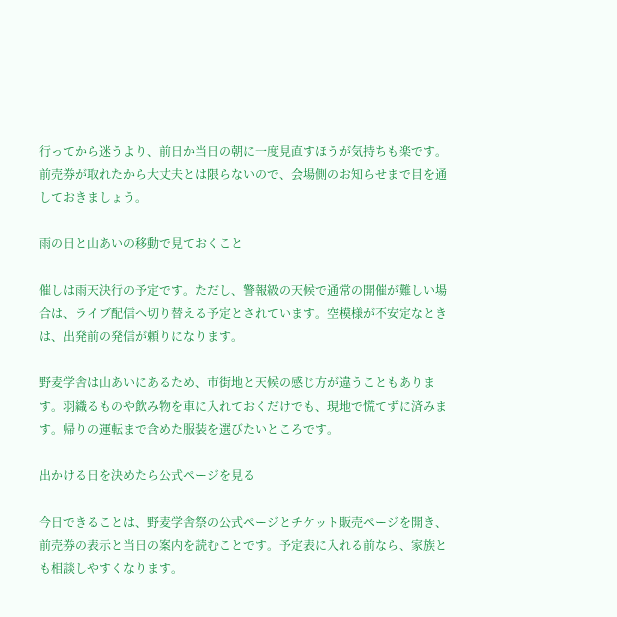行ってから迷うより、前日か当日の朝に一度見直すほうが気持ちも楽です。前売券が取れたから大丈夫とは限らないので、会場側のお知らせまで目を通しておきましょう。

雨の日と山あいの移動で見ておくこと

催しは雨天決行の予定です。ただし、警報級の天候で通常の開催が難しい場合は、ライブ配信へ切り替える予定とされています。空模様が不安定なときは、出発前の発信が頼りになります。

野麦学舎は山あいにあるため、市街地と天候の感じ方が違うこともあります。羽織るものや飲み物を車に入れておくだけでも、現地で慌てずに済みます。帰りの運転まで含めた服装を選びたいところです。

出かける日を決めたら公式ページを見る

今日できることは、野麦学舎祭の公式ページとチケット販売ページを開き、前売券の表示と当日の案内を読むことです。予定表に入れる前なら、家族とも相談しやすくなります。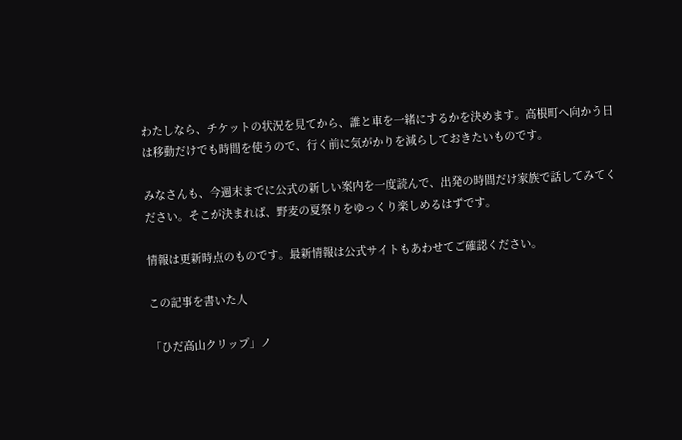わたしなら、チケットの状況を見てから、誰と車を一緒にするかを決めます。高根町へ向かう日は移動だけでも時間を使うので、行く前に気がかりを減らしておきたいものです。

みなさんも、今週末までに公式の新しい案内を一度読んで、出発の時間だけ家族で話してみてください。そこが決まれば、野麦の夏祭りをゆっくり楽しめるはずです。

情報は更新時点のものです。最新情報は公式サイトもあわせてご確認ください。

この記事を書いた人

「ひだ高山クリップ」ノ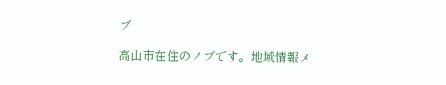ブ

高山市在住のノブです。地域情報メ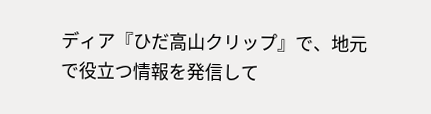ディア『ひだ高山クリップ』で、地元で役立つ情報を発信して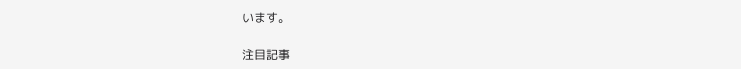います。

注目記事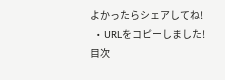よかったらシェアしてね!
  • URLをコピーしました!
目次